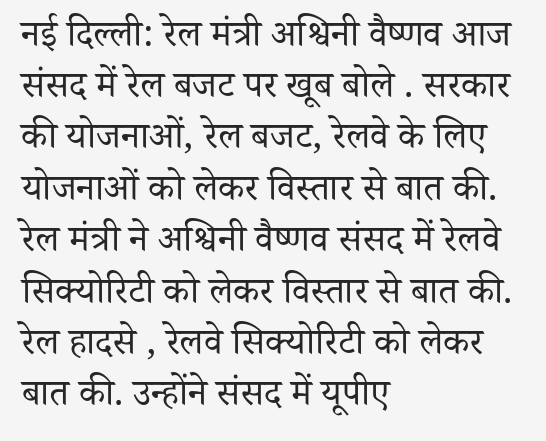नई दिल्ली: रेल मंत्री अश्विनी वैष्णव आज संसद में रेल बजट पर खूब बोले . सरकार की योजनाओं, रेल बजट, रेलवे के लिए योजनाओं को लेकर विस्तार से बात की. रेल मंत्री ने अश्विनी वैष्णव संसद में रेलवे सिक्योरिटी को लेकर विस्तार से बात की. रेल हादसे , रेलवे सिक्योरिटी को लेकर बात की. उन्होंने संसद में यूपीए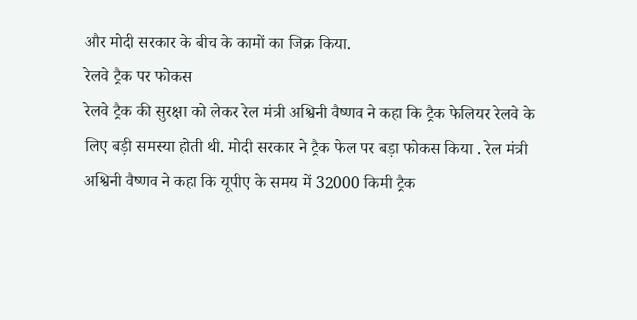और मोदी सरकार के बीच के कामों का जिक्र किया.
रेलवे ट्रैक पर फोकस
रेलवे ट्रैक की सुरक्षा को लेकर रेल मंत्री अश्विनी वैष्णव ने कहा कि ट्रैक फेलियर रेलवे के लिए बड़ी समस्या होती थी. मोदी सरकार ने ट्रैक फेल पर बड़ा फोकस किया . रेल मंत्री अश्विनी वैष्णव ने कहा कि यूपीए के समय में 32000 किमी ट्रैक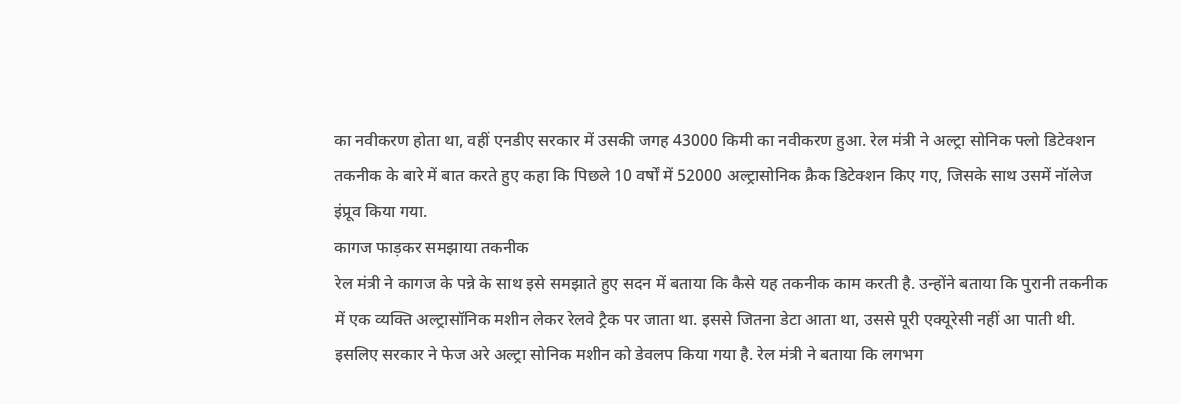का नवीकरण होता था, वहीं एनडीए सरकार में उसकी जगह 43000 किमी का नवीकरण हुआ. रेल मंत्री ने अल्ट्रा सोनिक फ्लो डिटेक्शन तकनीक के बारे में बात करते हुए कहा कि पिछले 10 वर्षों में 52000 अल्ट्रासोनिक क्रैक डिटेक्शन किए गए, जिसके साथ उसमें नॉलेज इंप्रूव किया गया.
कागज फाड़कर समझाया तकनीक
रेल मंत्री ने कागज के पन्ने के साथ इसे समझाते हुए सदन में बताया कि कैसे यह तकनीक काम करती है. उन्होंने बताया कि पुरानी तकनीक में एक व्यक्ति अल्ट्रासॉनिक मशीन लेकर रेलवे ट्रैक पर जाता था. इससे जितना डेटा आता था, उससे पूरी एक्यूरेसी नहीं आ पाती थी. इसलिए सरकार ने फेज अरे अल्ट्रा सोनिक मशीन को डेवलप किया गया है. रेल मंत्री ने बताया कि लगभग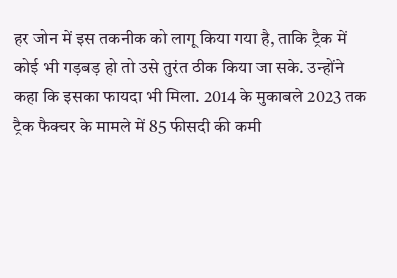हर जोन में इस तकनीक को लागू किया गया है, ताकि ट्रैक में कोई भी गड़बड़ हो तो उसे तुरंत ठीक किया जा सके. उन्होंने कहा कि इसका फायदा भी मिला. 2014 के मुकाबले 2023 तक ट्रैक फैक्चर के मामले में 85 फीसदी की कमी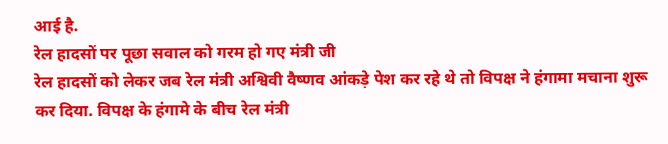आई है.
रेल हादसों पर पूछा सवाल को गरम हो गए मंत्री जी
रेल हादसों को लेकर जब रेल मंत्री अश्विवी वैष्णव आंकड़े पेश कर रहे थे तो विपक्ष ने हंगामा मचाना शुरू कर दिया. विपक्ष के हंगामे के बीच रेल मंत्री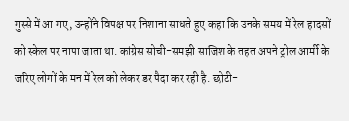गुस्से में आ गए, उन्होंने विपक्ष पर निशाना साधते हुए कहा कि उनके समय में रेल हादसों को स्केल पर नापा जाता था. कांग्रेस सोची-समझी साजिश के तहत अपने ट्रोल आर्मी के जरिए लोगों के मन में रेल को लेकर डर पैदा कर रही है. छोटी-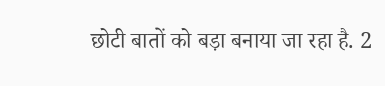छोटी बातों को बड़ा बनाया जा रहा है. 2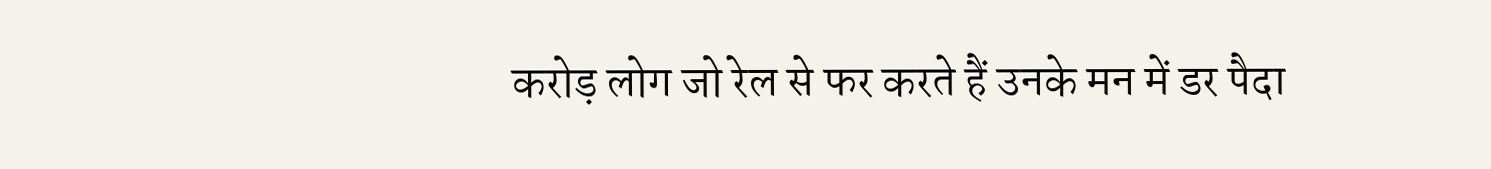करोड़ लोग जो रेल से फर करते हैं उनके मन में डर पैदा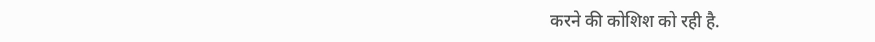करने की कोशिश को रही है.